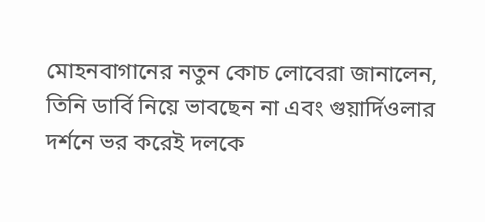মোহনবাগানের নতুন কোচ লোবেরা জানালেন, তিনি ডার্বি নিয়ে ভাবছেন না এবং গুয়ার্দিওলার দর্শনে ভর করেই দলকে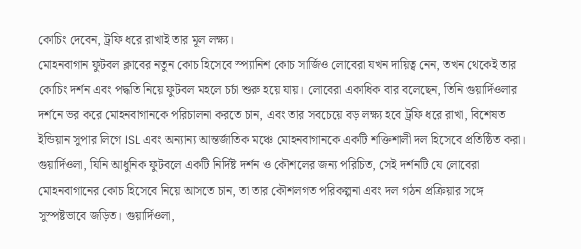কোচিং দেবেন, ট্রফি ধরে রাখাই তার মূল লক্ষ্য।
মোহনবাগান ফুটবল ক্লাবের নতুন কোচ হিসেবে স্প্যানিশ কোচ সার্জিও লোবেরা যখন দায়িত্ব নেন, তখন থেকেই তার কোচিং দর্শন এবং পদ্ধতি নিয়ে ফুটবল মহলে চর্চা শুরু হয়ে যায়। লোবেরা একাধিক বার বলেছেন, তিনি গুয়ার্দিওলার দর্শনে ভর করে মোহনবাগানকে পরিচালনা করতে চান, এবং তার সবচেয়ে বড় লক্ষ্য হবে ট্রফি ধরে রাখা, বিশেষত ইন্ডিয়ান সুপার লিগে ISL এবং অন্যান্য আন্তর্জাতিক মঞ্চে মোহনবাগানকে একটি শক্তিশালী দল হিসেবে প্রতিষ্ঠিত করা।
গুয়ার্দিওলা, যিনি আধুনিক ফুটবলে একটি নির্দিষ্ট দর্শন ও কৌশলের জন্য পরিচিত, সেই দর্শনটি যে লোবেরা মোহনবাগানের কোচ হিসেবে নিয়ে আসতে চান, তা তার কৌশলগত পরিকল্পনা এবং দল গঠন প্রক্রিয়ার সঙ্গে সুস্পষ্টভাবে জড়িত। গুয়ার্দিওলা,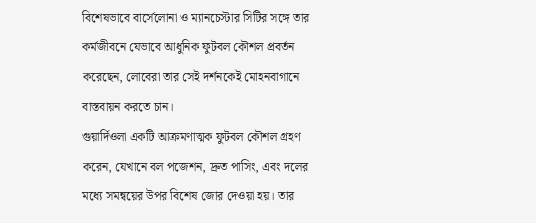বিশেষভাবে বার্সেলোনা ও ম্যানচেস্টার সিটির সঙ্গে তার কর্মজীবনে যেভাবে আধুনিক ফুটবল কৌশল প্রবর্তন করেছেন, লোবেরা তার সেই দর্শনকেই মোহনবাগানে বাস্তবায়ন করতে চান।
গুয়ার্দিওলা একটি আক্রমণাত্মক ফুটবল কৌশল গ্রহণ করেন, যেখানে বল পজেশন, দ্রুত পাসিং, এবং দলের মধ্যে সমন্বয়ের উপর বিশেষ জোর দেওয়া হয়। তার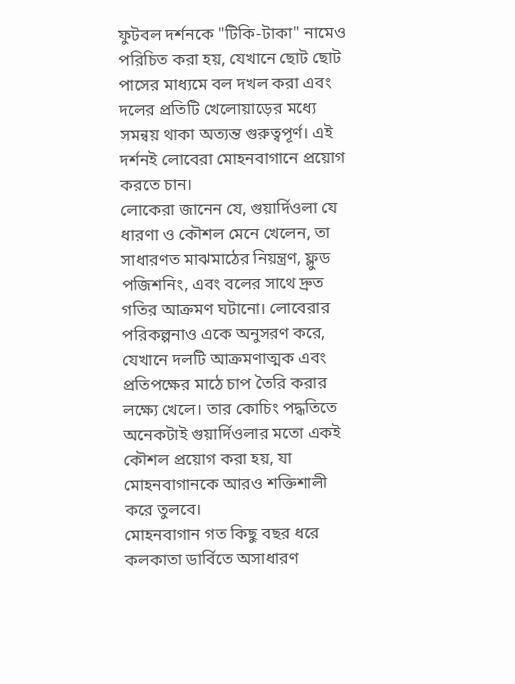ফুটবল দর্শনকে "টিকি-টাকা" নামেও পরিচিত করা হয়, যেখানে ছোট ছোট পাসের মাধ্যমে বল দখল করা এবং দলের প্রতিটি খেলোয়াড়ের মধ্যে সমন্বয় থাকা অত্যন্ত গুরুত্বপূর্ণ। এই দর্শনই লোবেরা মোহনবাগানে প্রয়োগ করতে চান।
লোকেরা জানেন যে, গুয়ার্দিওলা যে ধারণা ও কৌশল মেনে খেলেন, তা সাধারণত মাঝমাঠের নিয়ন্ত্রণ, ফ্লুড পজিশনিং, এবং বলের সাথে দ্রুত গতির আক্রমণ ঘটানো। লোবেরার পরিকল্পনাও একে অনুসরণ করে, যেখানে দলটি আক্রমণাত্মক এবং প্রতিপক্ষের মাঠে চাপ তৈরি করার লক্ষ্যে খেলে। তার কোচিং পদ্ধতিতে অনেকটাই গুয়ার্দিওলার মতো একই কৌশল প্রয়োগ করা হয়, যা মোহনবাগানকে আরও শক্তিশালী করে তুলবে।
মোহনবাগান গত কিছু বছর ধরে কলকাতা ডার্বিতে অসাধারণ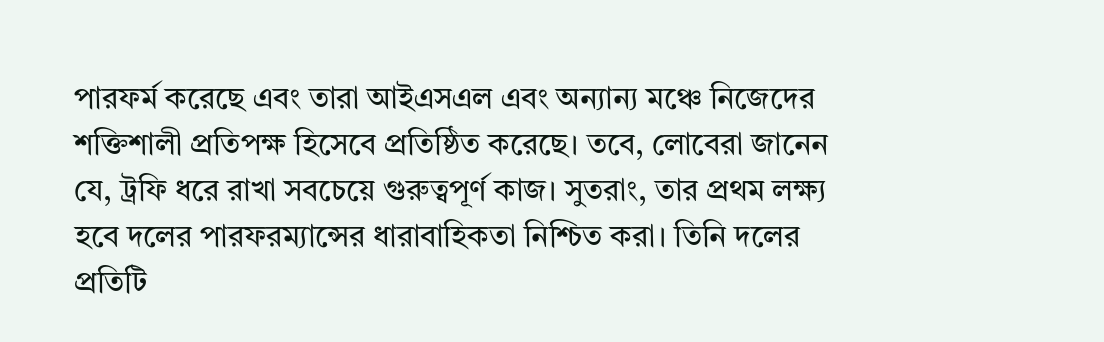পারফর্ম করেছে এবং তারা আইএসএল এবং অন্যান্য মঞ্চে নিজেদের শক্তিশালী প্রতিপক্ষ হিসেবে প্রতিষ্ঠিত করেছে। তবে, লোবেরা জানেন যে, ট্রফি ধরে রাখা সবচেয়ে গুরুত্বপূর্ণ কাজ। সুতরাং, তার প্রথম লক্ষ্য হবে দলের পারফরম্যান্সের ধারাবাহিকতা নিশ্চিত করা। তিনি দলের প্রতিটি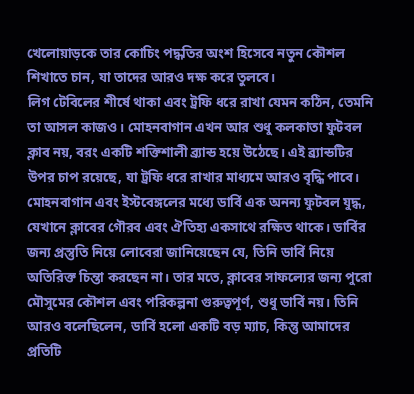খেলোয়াড়কে তার কোচিং পদ্ধতির অংশ হিসেবে নতুন কৌশল শিখাতে চান, যা তাদের আরও দক্ষ করে তুলবে।
লিগ টেবিলের শীর্ষে থাকা এবং ট্রফি ধরে রাখা যেমন কঠিন, তেমনি তা আসল কাজও। মোহনবাগান এখন আর শুধু কলকাতা ফুটবল ক্লাব নয়, বরং একটি শক্তিশালী ব্র্যান্ড হয়ে উঠেছে। এই ব্র্যান্ডটির উপর চাপ রয়েছে, যা ট্রফি ধরে রাখার মাধ্যমে আরও বৃদ্ধি পাবে।
মোহনবাগান এবং ইস্টবেঙ্গলের মধ্যে ডার্বি এক অনন্য ফুটবল যুদ্ধ, যেখানে ক্লাবের গৌরব এবং ঐতিহ্য একসাথে রক্ষিত থাকে। ডার্বির জন্য প্রস্তুতি নিয়ে লোবেরা জানিয়েছেন যে, তিনি ডার্বি নিয়ে অতিরিক্ত চিন্তা করছেন না। তার মতে, ক্লাবের সাফল্যের জন্য পুরো মৌসুমের কৌশল এবং পরিকল্পনা গুরুত্বপূর্ণ, শুধু ডার্বি নয়। তিনি আরও বলেছিলেন, ডার্বি হলো একটি বড় ম্যাচ, কিন্তু আমাদের প্রতিটি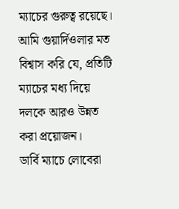ম্যাচের গুরুত্ব রয়েছে। আমি গুয়ার্দিওলার মত বিশ্বাস করি যে, প্রতিটি ম্যাচের মধ্য দিয়ে দলকে আরও উন্নত করা প্রয়োজন।
ডার্বি ম্যাচে লোবেরা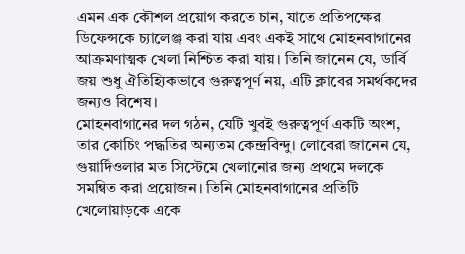এমন এক কৌশল প্রয়োগ করতে চান, যাতে প্রতিপক্ষের ডিফেন্সকে চ্যালেঞ্জ করা যায় এবং একই সাথে মোহনবাগানের আক্রমণাত্মক খেলা নিশ্চিত করা যায়। তিনি জানেন যে, ডার্বি জয় শুধু ঐতিহ্যিকভাবে গুরুত্বপূর্ণ নয়, এটি ক্লাবের সমর্থকদের জন্যও বিশেষ।
মোহনবাগানের দল গঠন, যেটি খুবই গুরুত্বপূর্ণ একটি অংশ, তার কোচিং পদ্ধতির অন্যতম কেন্দ্রবিন্দু। লোবেরা জানেন যে, গুয়ার্দিওলার মত সিস্টেমে খেলানোর জন্য প্রথমে দলকে সমন্বিত করা প্রয়োজন। তিনি মোহনবাগানের প্রতিটি খেলোয়াড়কে একে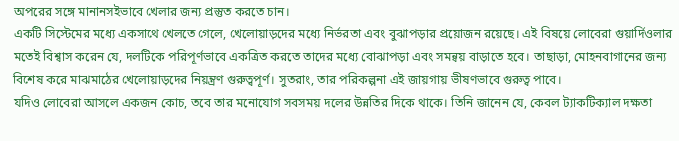অপরের সঙ্গে মানানসইভাবে খেলার জন্য প্রস্তুত করতে চান।
একটি সিস্টেমের মধ্যে একসাথে খেলতে গেলে, খেলোয়াড়দের মধ্যে নির্ভরতা এবং বুঝাপড়ার প্রয়োজন রয়েছে। এই বিষয়ে লোবেরা গুয়ার্দিওলার মতেই বিশ্বাস করেন যে, দলটিকে পরিপূর্ণভাবে একত্রিত করতে তাদের মধ্যে বোঝাপড়া এবং সমন্বয় বাড়াতে হবে। তাছাড়া, মোহনবাগানের জন্য বিশেষ করে মাঝমাঠের খেলোয়াড়দের নিয়ন্ত্রণ গুরুত্বপূর্ণ। সুতরাং, তার পরিকল্পনা এই জায়গায় ভীষণভাবে গুরুত্ব পাবে।
যদিও লোবেরা আসলে একজন কোচ, তবে তার মনোযোগ সবসময় দলের উন্নতির দিকে থাকে। তিনি জানেন যে, কেবল ট্যাকটিক্যাল দক্ষতা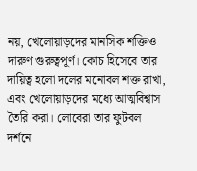নয়, খেলোয়াড়দের মানসিক শক্তিও দারুণ গুরুত্বপূর্ণ। কোচ হিসেবে তার দায়িত্ব হলো দলের মনোবল শক্ত রাখা, এবং খেলোয়াড়দের মধ্যে আত্মবিশ্বাস তৈরি করা। লোবেরা তার ফুটবল দর্শনে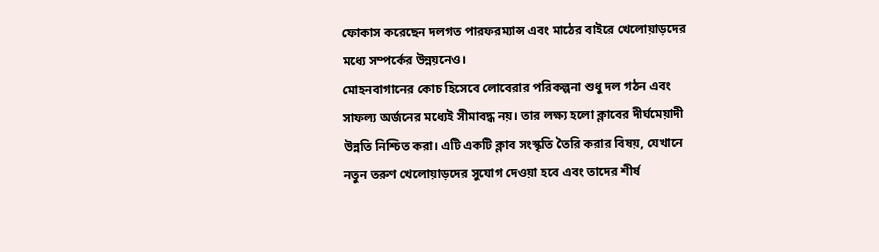ফোকাস করেছেন দলগত পারফরম্যান্স এবং মাঠের বাইরে খেলোয়াড়দের মধ্যে সম্পর্কের উন্নয়নেও।
মোহনবাগানের কোচ হিসেবে লোবেরার পরিকল্পনা শুধু দল গঠন এবং সাফল্য অর্জনের মধ্যেই সীমাবদ্ধ নয়। তার লক্ষ্য হলো ক্লাবের দীর্ঘমেয়াদী উন্নতি নিশ্চিত করা। এটি একটি ক্লাব সংস্কৃতি তৈরি করার বিষয়, যেখানে নতুন তরুণ খেলোয়াড়দের সুযোগ দেওয়া হবে এবং তাদের শীর্ষ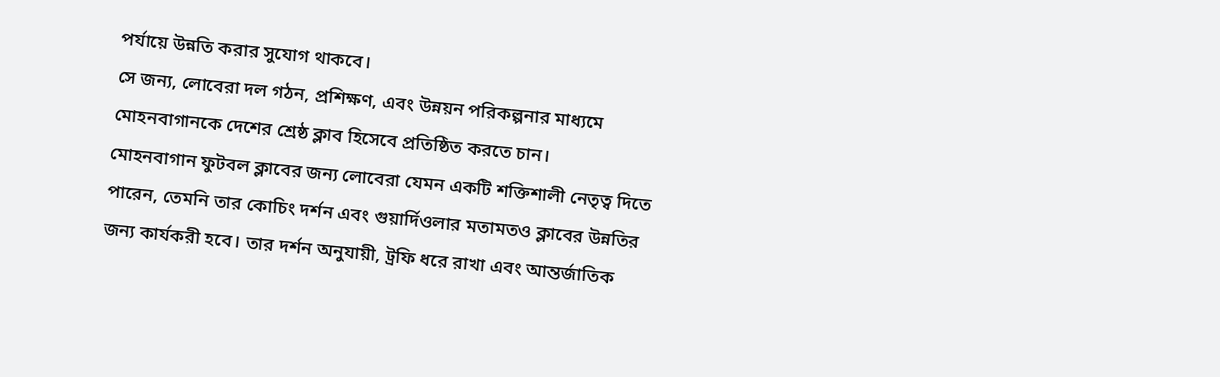পর্যায়ে উন্নতি করার সুযোগ থাকবে।
সে জন্য, লোবেরা দল গঠন, প্রশিক্ষণ, এবং উন্নয়ন পরিকল্পনার মাধ্যমে মোহনবাগানকে দেশের শ্রেষ্ঠ ক্লাব হিসেবে প্রতিষ্ঠিত করতে চান।
মোহনবাগান ফুটবল ক্লাবের জন্য লোবেরা যেমন একটি শক্তিশালী নেতৃত্ব দিতে পারেন, তেমনি তার কোচিং দর্শন এবং গুয়ার্দিওলার মতামতও ক্লাবের উন্নতির জন্য কার্যকরী হবে। তার দর্শন অনুযায়ী, ট্রফি ধরে রাখা এবং আন্তর্জাতিক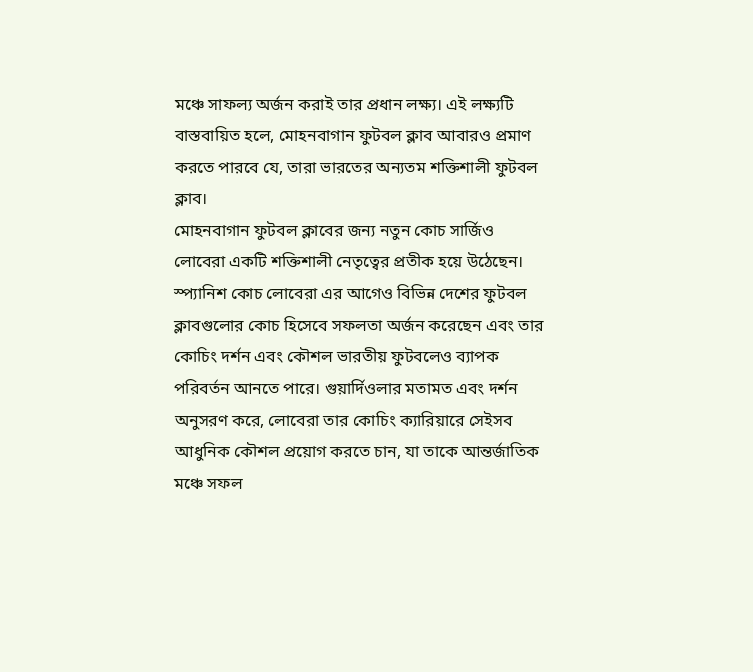মঞ্চে সাফল্য অর্জন করাই তার প্রধান লক্ষ্য। এই লক্ষ্যটি বাস্তবায়িত হলে, মোহনবাগান ফুটবল ক্লাব আবারও প্রমাণ করতে পারবে যে, তারা ভারতের অন্যতম শক্তিশালী ফুটবল ক্লাব।
মোহনবাগান ফুটবল ক্লাবের জন্য নতুন কোচ সার্জিও লোবেরা একটি শক্তিশালী নেতৃত্বের প্রতীক হয়ে উঠেছেন। স্প্যানিশ কোচ লোবেরা এর আগেও বিভিন্ন দেশের ফুটবল ক্লাবগুলোর কোচ হিসেবে সফলতা অর্জন করেছেন এবং তার কোচিং দর্শন এবং কৌশল ভারতীয় ফুটবলেও ব্যাপক পরিবর্তন আনতে পারে। গুয়ার্দিওলার মতামত এবং দর্শন অনুসরণ করে, লোবেরা তার কোচিং ক্যারিয়ারে সেইসব আধুনিক কৌশল প্রয়োগ করতে চান, যা তাকে আন্তর্জাতিক মঞ্চে সফল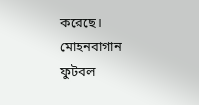করেছে। মোহনবাগান ফুটবল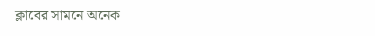ক্লাবের সামনে অনেক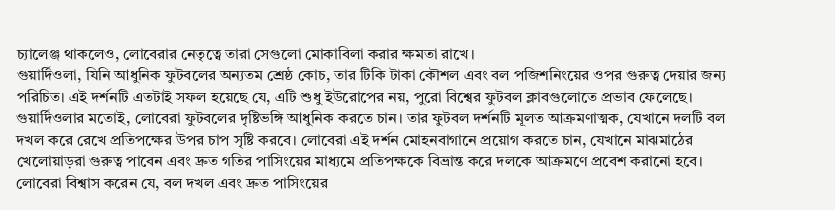চ্যালেঞ্জ থাকলেও, লোবেরার নেতৃত্বে তারা সেগুলো মোকাবিলা করার ক্ষমতা রাখে।
গুয়ার্দিওলা, যিনি আধুনিক ফুটবলের অন্যতম শ্রেষ্ঠ কোচ, তার টিকি টাকা কৌশল এবং বল পজিশনিংয়ের ওপর গুরুত্ব দেয়ার জন্য পরিচিত। এই দর্শনটি এতটাই সফল হয়েছে যে, এটি শুধু ইউরোপের নয়, পুরো বিশ্বের ফুটবল ক্লাবগুলোতে প্রভাব ফেলেছে। গুয়ার্দিওলার মতোই, লোবেরা ফুটবলের দৃষ্টিভঙ্গি আধুনিক করতে চান। তার ফুটবল দর্শনটি মূলত আক্রমণাত্মক, যেখানে দলটি বল দখল করে রেখে প্রতিপক্ষের উপর চাপ সৃষ্টি করবে। লোবেরা এই দর্শন মোহনবাগানে প্রয়োগ করতে চান, যেখানে মাঝমাঠের খেলোয়াড়রা গুরুত্ব পাবেন এবং দ্রুত গতির পাসিংয়ের মাধ্যমে প্রতিপক্ষকে বিভ্রান্ত করে দলকে আক্রমণে প্রবেশ করানো হবে।
লোবেরা বিশ্বাস করেন যে, বল দখল এবং দ্রুত পাসিংয়ের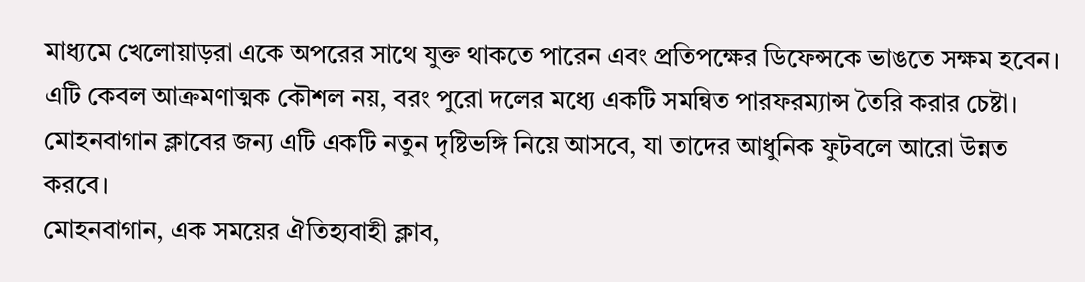মাধ্যমে খেলোয়াড়রা একে অপরের সাথে যুক্ত থাকতে পারেন এবং প্রতিপক্ষের ডিফেন্সকে ভাঙতে সক্ষম হবেন। এটি কেবল আক্রমণাত্মক কৌশল নয়, বরং পুরো দলের মধ্যে একটি সমন্বিত পারফরম্যান্স তৈরি করার চেষ্টা। মোহনবাগান ক্লাবের জন্য এটি একটি নতুন দৃষ্টিভঙ্গি নিয়ে আসবে, যা তাদের আধুনিক ফুটবলে আরো উন্নত করবে।
মোহনবাগান, এক সময়ের ঐতিহ্যবাহী ক্লাব,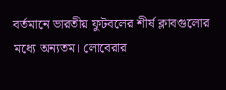বর্তমানে ভারতীয় ফুটবলের শীর্ষ ক্লাবগুলোর মধ্যে অন্যতম। লোবেরার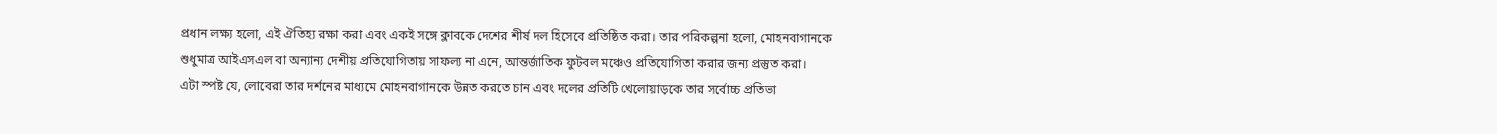প্রধান লক্ষ্য হলো, এই ঐতিহ্য রক্ষা করা এবং একই সঙ্গে ক্লাবকে দেশের শীর্ষ দল হিসেবে প্রতিষ্ঠিত করা। তার পরিকল্পনা হলো, মোহনবাগানকে শুধুমাত্র আইএসএল বা অন্যান্য দেশীয় প্রতিযোগিতায় সাফল্য না এনে, আন্তর্জাতিক ফুটবল মঞ্চেও প্রতিযোগিতা করার জন্য প্রস্তুত করা।
এটা স্পষ্ট যে, লোবেরা তার দর্শনের মাধ্যমে মোহনবাগানকে উন্নত করতে চান এবং দলের প্রতিটি খেলোয়াড়কে তার সর্বোচ্চ প্রতিভা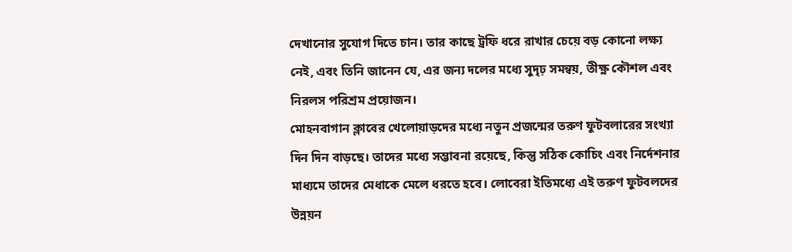দেখানোর সুযোগ দিতে চান। তার কাছে ট্রফি ধরে রাখার চেয়ে বড় কোনো লক্ষ্য নেই, এবং তিনি জানেন যে, এর জন্য দলের মধ্যে সুদৃঢ় সমন্বয়, তীক্ষ্ণ কৌশল এবং নিরলস পরিশ্রম প্রয়োজন।
মোহনবাগান ক্লাবের খেলোয়াড়দের মধ্যে নতুন প্রজন্মের তরুণ ফুটবলারের সংখ্যা দিন দিন বাড়ছে। তাদের মধ্যে সম্ভাবনা রয়েছে, কিন্তু সঠিক কোচিং এবং নির্দেশনার মাধ্যমে তাদের মেধাকে মেলে ধরতে হবে। লোবেরা ইতিমধ্যে এই তরুণ ফুটবলদের উন্নয়ন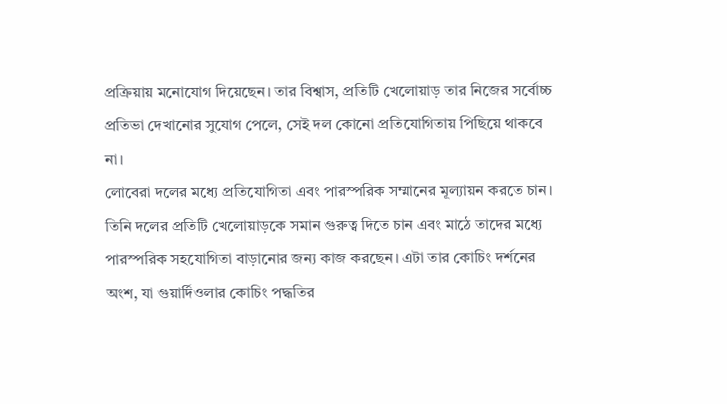প্রক্রিয়ায় মনোযোগ দিয়েছেন। তার বিশ্বাস, প্রতিটি খেলোয়াড় তার নিজের সর্বোচ্চ প্রতিভা দেখানোর সুযোগ পেলে, সেই দল কোনো প্রতিযোগিতায় পিছিয়ে থাকবে না।
লোবেরা দলের মধ্যে প্রতিযোগিতা এবং পারস্পরিক সম্মানের মূল্যায়ন করতে চান। তিনি দলের প্রতিটি খেলোয়াড়কে সমান গুরুত্ব দিতে চান এবং মাঠে তাদের মধ্যে পারস্পরিক সহযোগিতা বাড়ানোর জন্য কাজ করছেন। এটা তার কোচিং দর্শনের অংশ, যা গুয়ার্দিওলার কোচিং পদ্ধতির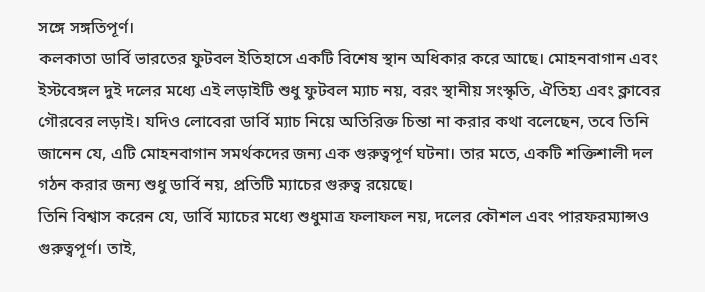সঙ্গে সঙ্গতিপূর্ণ।
কলকাতা ডার্বি ভারতের ফুটবল ইতিহাসে একটি বিশেষ স্থান অধিকার করে আছে। মোহনবাগান এবং ইস্টবেঙ্গল দুই দলের মধ্যে এই লড়াইটি শুধু ফুটবল ম্যাচ নয়, বরং স্থানীয় সংস্কৃতি, ঐতিহ্য এবং ক্লাবের গৌরবের লড়াই। যদিও লোবেরা ডার্বি ম্যাচ নিয়ে অতিরিক্ত চিন্তা না করার কথা বলেছেন, তবে তিনি জানেন যে, এটি মোহনবাগান সমর্থকদের জন্য এক গুরুত্বপূর্ণ ঘটনা। তার মতে, একটি শক্তিশালী দল গঠন করার জন্য শুধু ডার্বি নয়, প্রতিটি ম্যাচের গুরুত্ব রয়েছে।
তিনি বিশ্বাস করেন যে, ডার্বি ম্যাচের মধ্যে শুধুমাত্র ফলাফল নয়, দলের কৌশল এবং পারফরম্যান্সও গুরুত্বপূর্ণ। তাই,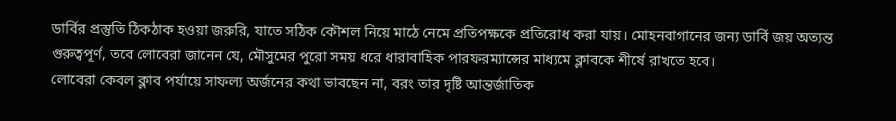ডার্বির প্রস্তুতি ঠিকঠাক হওয়া জরুরি, যাতে সঠিক কৌশল নিয়ে মাঠে নেমে প্রতিপক্ষকে প্রতিরোধ করা যায়। মোহনবাগানের জন্য ডার্বি জয় অত্যন্ত গুরুত্বপূর্ণ, তবে লোবেরা জানেন যে, মৌসুমের পুরো সময় ধরে ধারাবাহিক পারফরম্যান্সের মাধ্যমে ক্লাবকে শীর্ষে রাখতে হবে।
লোবেরা কেবল ক্লাব পর্যায়ে সাফল্য অর্জনের কথা ভাবছেন না, বরং তার দৃষ্টি আন্তর্জাতিক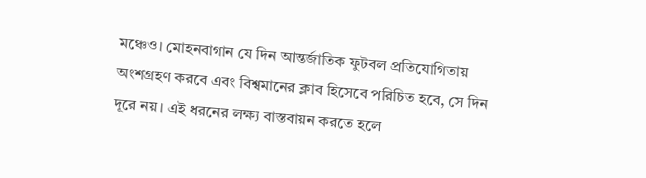মঞ্চেও। মোহনবাগান যে দিন আন্তর্জাতিক ফুটবল প্রতিযোগিতায় অংশগ্রহণ করবে এবং বিশ্বমানের ক্লাব হিসেবে পরিচিত হবে, সে দিন দূরে নয়। এই ধরনের লক্ষ্য বাস্তবায়ন করতে হলে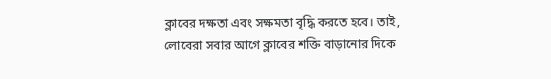ক্লাবের দক্ষতা এবং সক্ষমতা বৃদ্ধি করতে হবে। তাই, লোবেরা সবার আগে ক্লাবের শক্তি বাড়ানোর দিকে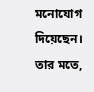মনোযোগ দিয়েছেন।
তার মতে,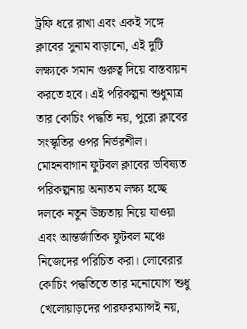ট্রফি ধরে রাখা এবং একই সঙ্গে ক্লাবের সুনাম বাড়ানো, এই দুটি লক্ষ্যকে সমান গুরুত্ব দিয়ে বাস্তবায়ন করতে হবে। এই পরিকল্পনা শুধুমাত্র তার কোচিং পদ্ধতি নয়, পুরো ক্লাবের সংস্কৃতির ওপর নির্ভরশীল।
মোহনবাগান ফুটবল ক্লাবের ভবিষ্যত পরিকল্পনায় অন্যতম লক্ষ্য হচ্ছে দলকে নতুন উচ্চতায় নিয়ে যাওয়া এবং আন্তর্জাতিক ফুটবল মঞ্চে নিজেদের পরিচিত করা। লোবেরার কোচিং পদ্ধতিতে তার মনোযোগ শুধু খেলোয়াড়দের পারফরম্যান্সই নয়,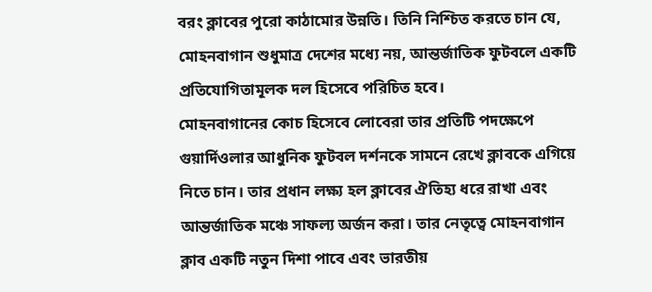বরং ক্লাবের পুরো কাঠামোর উন্নতি। তিনি নিশ্চিত করতে চান যে, মোহনবাগান শুধুমাত্র দেশের মধ্যে নয়, আন্তর্জাতিক ফুটবলে একটি প্রতিযোগিতামূলক দল হিসেবে পরিচিত হবে।
মোহনবাগানের কোচ হিসেবে লোবেরা তার প্রতিটি পদক্ষেপে গুয়ার্দিওলার আধুনিক ফুটবল দর্শনকে সামনে রেখে ক্লাবকে এগিয়ে নিতে চান। তার প্রধান লক্ষ্য হল ক্লাবের ঐতিহ্য ধরে রাখা এবং আন্তর্জাতিক মঞ্চে সাফল্য অর্জন করা। তার নেতৃত্বে মোহনবাগান ক্লাব একটি নতুন দিশা পাবে এবং ভারতীয়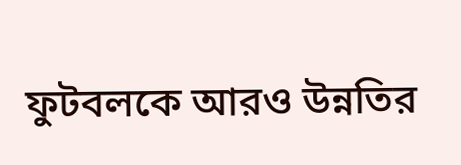ফুটবলকে আরও উন্নতির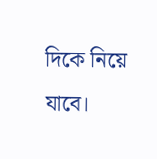দিকে নিয়ে যাবে।